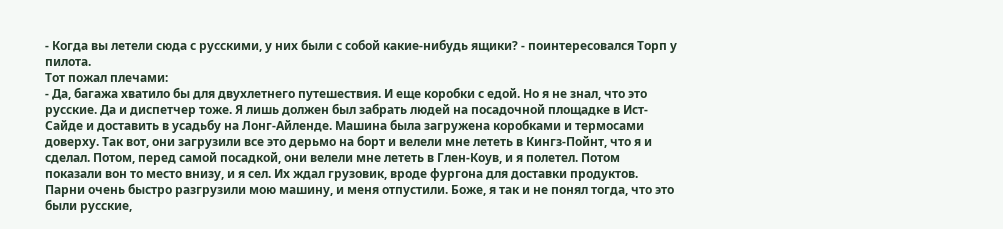- Когда вы летели сюда с русскими, у них были с собой какие-нибудь ящики? - поинтересовался Торп у пилота.
Тот пожал плечами:
- Да, багажа хватило бы для двухлетнего путешествия. И еще коробки с едой. Но я не знал, что это русские. Да и диспетчер тоже. Я лишь должен был забрать людей на посадочной площадке в Ист-Сайде и доставить в усадьбу на Лонг-Айленде. Машина была загружена коробками и термосами доверху. Так вот, они загрузили все это дерьмо на борт и велели мне лететь в Кингз-Пойнт, что я и сделал. Потом, перед самой посадкой, они велели мне лететь в Глен-Коув, и я полетел. Потом показали вон то место внизу, и я сел. Их ждал грузовик, вроде фургона для доставки продуктов. Парни очень быстро разгрузили мою машину, и меня отпустили. Боже, я так и не понял тогда, что это были русские,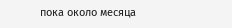пока около месяца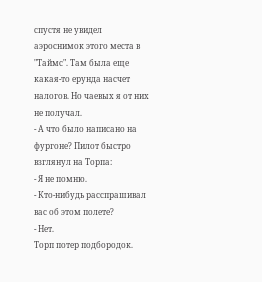спустя не увидел аэроснимок этого места в "Таймс". Там была еще какая-то ерунда насчет налогов. Но чаевых я от них не получал.
- А что было написано на фургоне? Пилот быстро взглянул на Торпа:
- Я не помню.
- Кто-нибудь расспрашивал вас об этом полете?
- Нет.
Торп потер подбородок.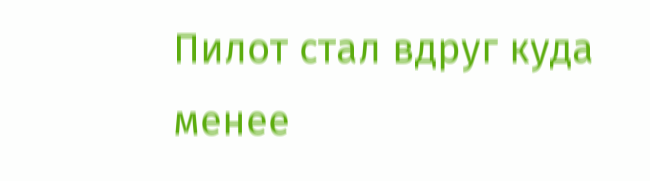Пилот стал вдруг куда менее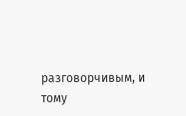разговорчивым, и тому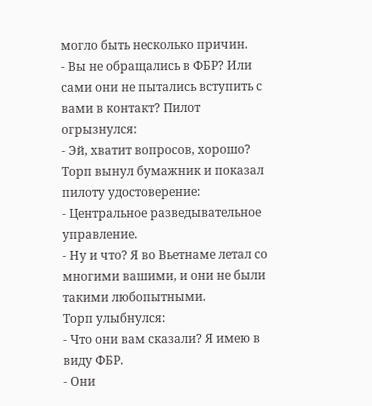могло быть несколько причин.
- Вы не обращались в ФБР? Или сами они не пытались вступить с вами в контакт? Пилот огрызнулся:
- Эй, хватит вопросов, хорошо?
Торп вынул бумажник и показал пилоту удостоверение:
- Центральное разведывательное управление.
- Ну и что? Я во Вьетнаме летал со многими вашими, и они не были такими любопытными.
Торп улыбнулся:
- Что они вам сказали? Я имею в виду ФБР.
- Они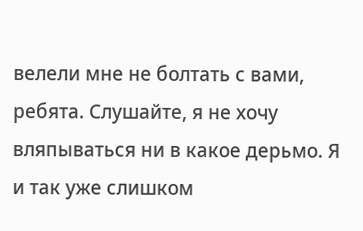велели мне не болтать с вами, ребята. Слушайте, я не хочу вляпываться ни в какое дерьмо. Я и так уже слишком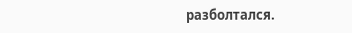разболтался.